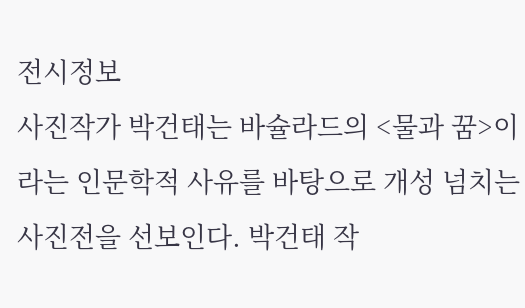전시정보
사진작가 박건태는 바슐라드의 <물과 꿈>이라는 인문학적 사유를 바탕으로 개성 넘치는 사진전을 선보인다. 박건태 작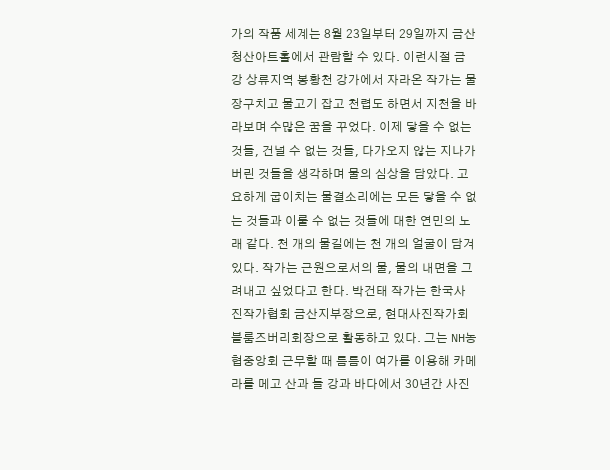가의 작품 세계는 8월 23일부터 29일까지 금산청산아트홀에서 관람할 수 있다. 이런시절 금강 상류지역 봉황천 강가에서 자라온 작가는 물장구치고 물고기 잡고 천렵도 하면서 지천을 바라보며 수많은 꿈을 꾸었다. 이제 닿을 수 없는 것들, 건널 수 없는 것들, 다가오지 않는 지나가버린 것들을 생각하며 물의 심상을 담았다. 고요하게 굽이치는 물결소리에는 모든 닿을 수 없는 것들과 이룰 수 없는 것들에 대한 연민의 노래 같다. 천 개의 물길에는 천 개의 얼굴이 담겨있다. 작가는 근원으로서의 물, 물의 내면을 그려내고 싶었다고 한다. 박건태 작가는 한국사진작가협회 금산지부장으로, 현대사진작가회 블룸즈버리회장으로 활동하고 있다. 그는 NH농협중앙회 근무할 때 틈틈이 여가를 이용해 카메라를 메고 산과 들 강과 바다에서 30년간 사진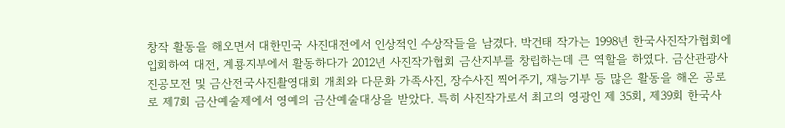창작 활동을 해오면서 대한민국 사진대전에서 인상적인 수상작들을 남겼다. 박건태 작가는 1998년 한국사진작가협회에 입회하여 대전, 계룡지부에서 활동하다가 2012년 사진작가협회 금산지부를 창립하는데 큰 역할을 하였다. 금산관광사진공모전 및 금산전국사진촬영대회 개최와 다문화 가족사진, 장수사진 찍어주기, 재능기부 등 많은 활동을 해온 공로로 제7회 금산예술제에서 영예의 금산예술대상을 받았다. 특히 사진작가로서 최고의 영광인 제 35회, 제39회 한국사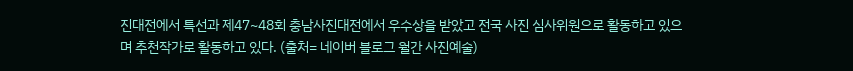진대전에서 특선과 제47~48회 충남사진대전에서 우수상을 받았고 전국 사진 심사위원으로 활동하고 있으며 추천작가로 활동하고 있다. (출처= 네이버 블로그 월간 사진예술)